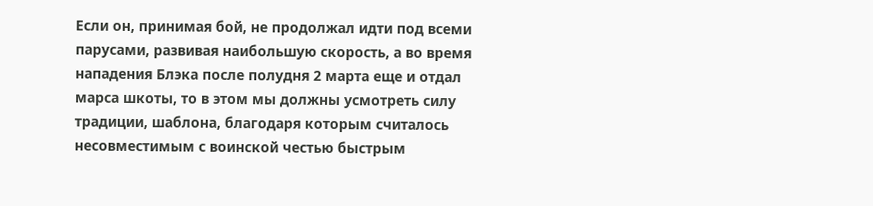Если он, принимая бой, не продолжал идти под всеми парусами, развивая наибольшую скорость, а во время нападения Блэка после полудня 2 марта еще и отдал марса шкоты, то в этом мы должны усмотреть силу традиции, шаблона, благодаря которым считалось несовместимым с воинской честью быстрым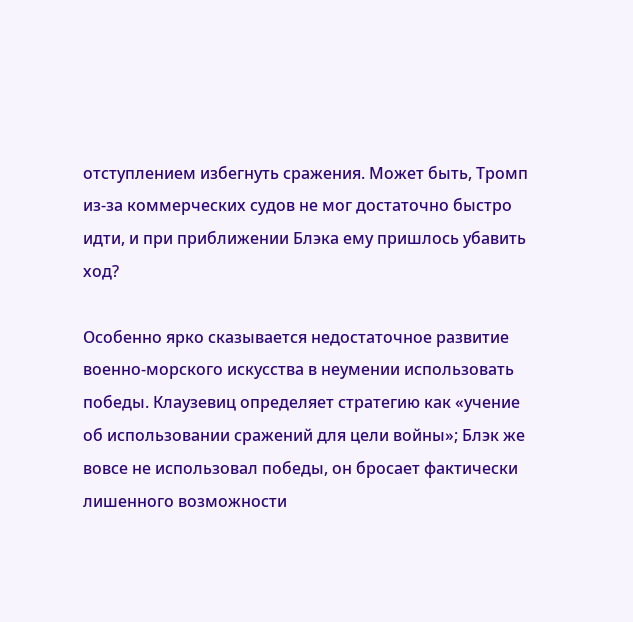отступлением избегнуть сражения. Может быть, Тромп из-за коммерческих судов не мог достаточно быстро идти, и при приближении Блэка ему пришлось убавить ход?

Особенно ярко сказывается недостаточное развитие военно-морского искусства в неумении использовать победы. Клаузевиц определяет стратегию как «учение об использовании сражений для цели войны»; Блэк же вовсе не использовал победы, он бросает фактически лишенного возможности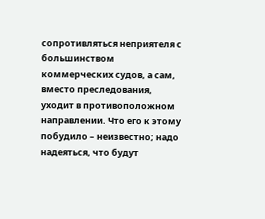сопротивляться неприятеля с большинством коммерческих судов, а сам, вместо преследования, уходит в противоположном направлении. Что его к этому побудило – неизвестно; надо надеяться, что будут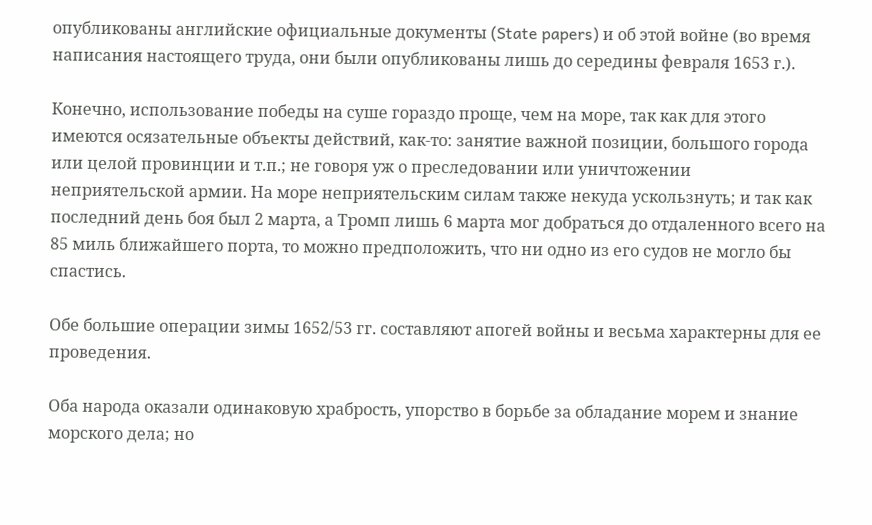опубликованы английские официальные документы (State papers) и об этой войне (во время написания настоящего труда, они были опубликованы лишь до середины февраля 1653 г.).

Конечно, использование победы на суше гораздо проще, чем на море, так как для этого имеются осязательные объекты действий, как-то: занятие важной позиции, большого города или целой провинции и т.п.; не говоря уж о преследовании или уничтожении неприятельской армии. На море неприятельским силам также некуда ускользнуть; и так как последний день боя был 2 марта, а Тромп лишь 6 марта мог добраться до отдаленного всего на 85 миль ближайшего порта, то можно предположить, что ни одно из его судов не могло бы спастись.

Обе большие операции зимы 1652/53 гг. составляют апогей войны и весьма характерны для ее проведения.

Оба народа оказали одинаковую храбрость, упорство в борьбе за обладание морем и знание морского дела; но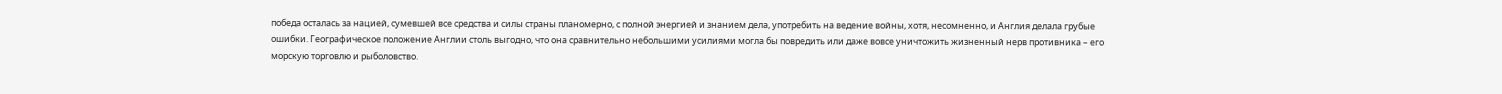победа осталась за нацией, сумевшей все средства и силы страны планомерно, с полной энергией и знанием дела, употребить на ведение войны, хотя, несомненно, и Англия делала грубые ошибки. Географическое положение Англии столь выгодно, что она сравнительно небольшими усилиями могла бы повредить или даже вовсе уничтожить жизненный нерв противника – его морскую торговлю и рыболовство.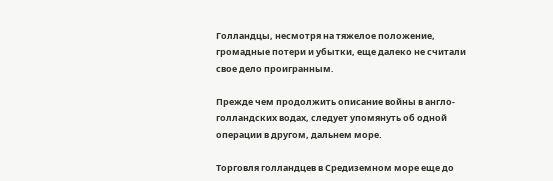Голландцы, несмотря на тяжелое положение, громадные потери и убытки, еще далеко не считали свое дело проигранным.

Прежде чем продолжить описание войны в англо-голландских водах, следует упомянуть об одной операции в другом, дальнем море.

Торговля голландцев в Средиземном море еще до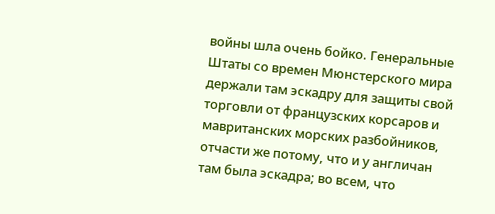войны шла очень бойко. Генеральные Штаты со времен Мюнстерского мира держали там эскадру для защиты свой торговли от французских корсаров и мавританских морских разбойников, отчасти же потому, что и у англичан там была эскадра; во всем, что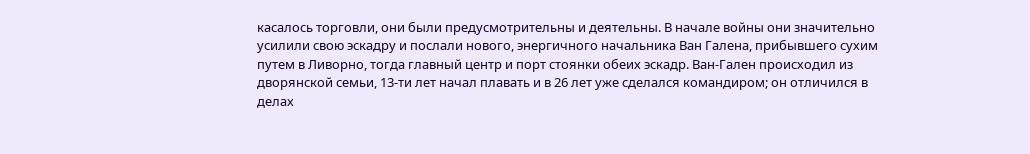касалось торговли, они были предусмотрительны и деятельны. В начале войны они значительно усилили свою эскадру и послали нового, энергичного начальника Ван Галена, прибывшего сухим путем в Ливорно, тогда главный центр и порт стоянки обеих эскадр. Ван-Гален происходил из дворянской семьи, 13-ти лет начал плавать и в 26 лет уже сделался командиром; он отличился в делах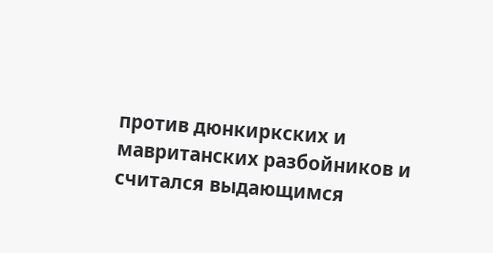против дюнкиркских и мавританских разбойников и считался выдающимся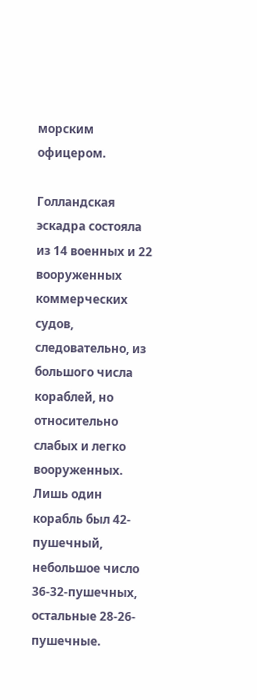морским офицером.

Голландская эскадра состояла из 14 военных и 22 вооруженных коммерческих судов, следовательно, из большого числа кораблей, но относительно слабых и легко вооруженных. Лишь один корабль был 42- пушечный, небольшое число 36-32-пушечных, остальные 28-26-пушечные.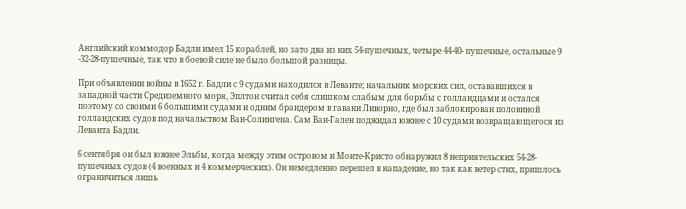Английский коммодор Бадли имел 15 кораблей, но зато два из них 54-пушечных, четыре 44-40- пушечные, остальные 9 -32-28-пушечные, так что в боевой силе не было большой разницы.

При объявлении войны в 1652 г. Бадли с 9 судами находился в Леванте; начальник морских сил, остававшихся в западной части Средиземного моря, Эплтон считал себя слишком слабым для борьбы с голландцами и остался поэтому со своими 6 большими судами и одним брандером в гавани Ливорно, где был заблокирован половиной голландских судов под начальством Ван-Солингена. Сам Ван-Гален поджидал южнее с 10 судами возвращающегося из Леванта Бадли.

6 сентября он был южнее Эльбы, когда между этим островом и Монте-Кристо обнаружил 8 неприятельских 54-28-пушечных судов (4 военных и 4 коммерческих). Он немедленно перешел в нападение, но так как ветер стих, пришлось ограничиться лишь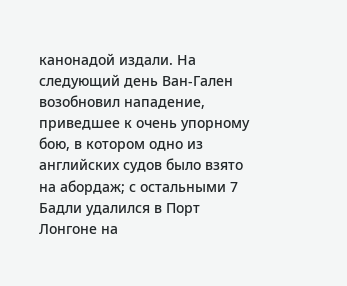канонадой издали. На следующий день Ван-Гален возобновил нападение, приведшее к очень упорному бою, в котором одно из английских судов было взято на абордаж; с остальными 7 Бадли удалился в Порт Лонгоне на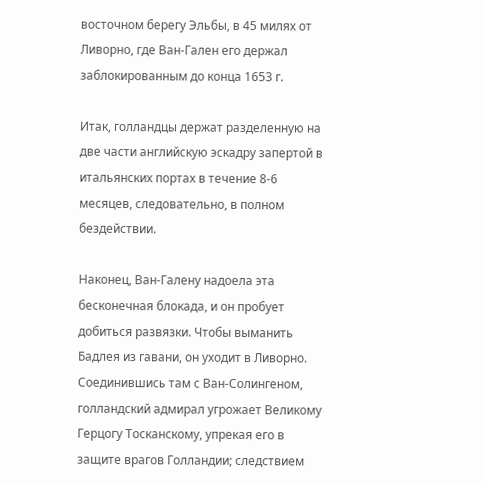восточном берегу Эльбы, в 45 милях от Ливорно, где Ван-Гален его держал заблокированным до конца 1653 г.

Итак, голландцы держат разделенную на две части английскую эскадру запертой в итальянских портах в течение 8-6 месяцев, следовательно, в полном бездействии.

Наконец, Ван-Галену надоела эта бесконечная блокада, и он пробует добиться развязки. Чтобы выманить Бадлея из гавани, он уходит в Ливорно. Соединившись там с Ван-Солингеном, голландский адмирал угрожает Великому Герцогу Тосканскому, упрекая его в защите врагов Голландии; следствием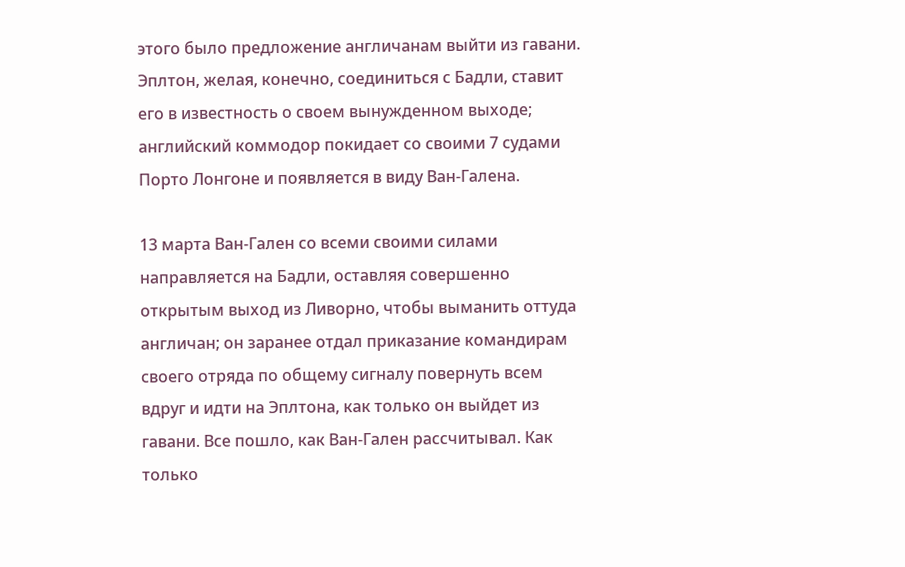этого было предложение англичанам выйти из гавани. Эплтон, желая, конечно, соединиться с Бадли, ставит его в известность о своем вынужденном выходе; английский коммодор покидает со своими 7 судами Порто Лонгоне и появляется в виду Ван-Галена.

13 марта Ван-Гален со всеми своими силами направляется на Бадли, оставляя совершенно открытым выход из Ливорно, чтобы выманить оттуда англичан; он заранее отдал приказание командирам своего отряда по общему сигналу повернуть всем вдруг и идти на Эплтона, как только он выйдет из гавани. Все пошло, как Ван-Гален рассчитывал. Как только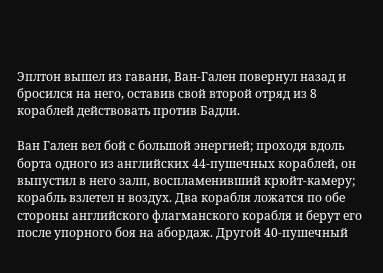Эплтон вышел из гавани, Ван-Гален повернул назад и бросился на него, оставив свой второй отряд из 8 кораблей действовать против Бадли.

Ван Гален вел бой с большой энергией; проходя вдоль борта одного из английских 44-пушечных кораблей, он выпустил в него залп, воспламенивший крюйт-камеру; корабль взлетел н воздух. Два корабля ложатся по обе стороны английского флагманского корабля и берут его после упорного боя на абордаж. Другой 40-пушечный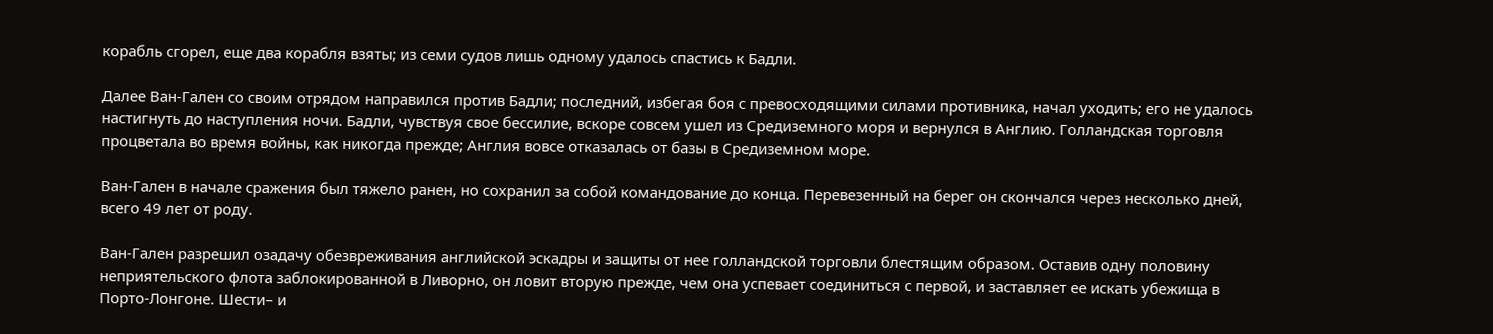корабль сгорел, еще два корабля взяты; из семи судов лишь одному удалось спастись к Бадли.

Далее Ван-Гален со своим отрядом направился против Бадли; последний, избегая боя с превосходящими силами противника, начал уходить; его не удалось настигнуть до наступления ночи. Бадли, чувствуя свое бессилие, вскоре совсем ушел из Средиземного моря и вернулся в Англию. Голландская торговля процветала во время войны, как никогда прежде; Англия вовсе отказалась от базы в Средиземном море.

Ван-Гален в начале сражения был тяжело ранен, но сохранил за собой командование до конца. Перевезенный на берег он скончался через несколько дней, всего 49 лет от роду.

Ван-Гален разрешил озадачу обезвреживания английской эскадры и защиты от нее голландской торговли блестящим образом. Оставив одну половину неприятельского флота заблокированной в Ливорно, он ловит вторую прежде, чем она успевает соединиться с первой, и заставляет ее искать убежища в Порто-Лонгоне. Шести– и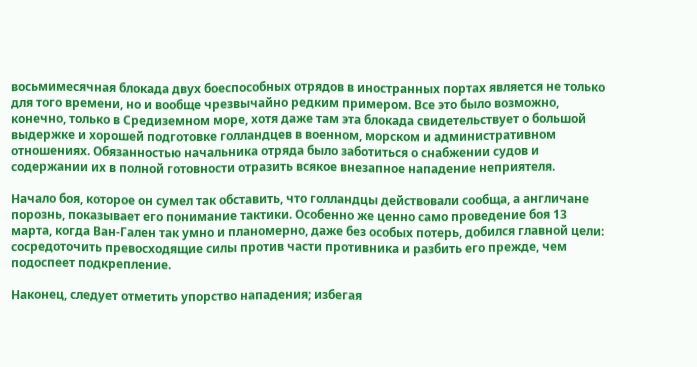восьмимесячная блокада двух боеспособных отрядов в иностранных портах является не только для того времени, но и вообще чрезвычайно редким примером. Все это было возможно, конечно, только в Средиземном море, хотя даже там эта блокада свидетельствует о большой выдержке и хорошей подготовке голландцев в военном, морском и административном отношениях. Обязанностью начальника отряда было заботиться о снабжении судов и содержании их в полной готовности отразить всякое внезапное нападение неприятеля.

Начало боя, которое он сумел так обставить, что голландцы действовали сообща, а англичане порознь, показывает его понимание тактики. Особенно же ценно само проведение боя 13 марта, когда Ван-Гален так умно и планомерно, даже без особых потерь, добился главной цели: сосредоточить превосходящие силы против части противника и разбить его прежде, чем подоспеет подкрепление.

Наконец, следует отметить упорство нападения; избегая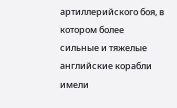артиллерийского боя, в котором более сильные и тяжелые английские корабли имели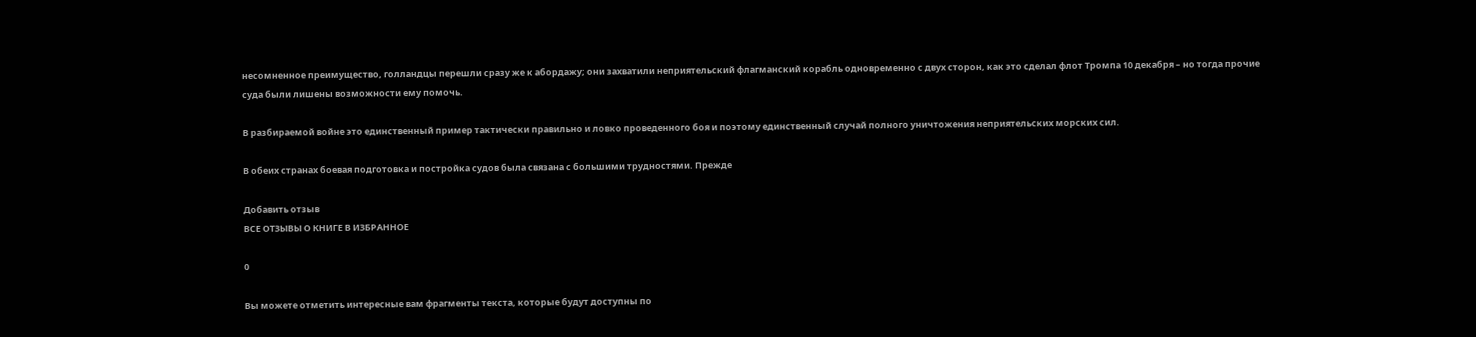несомненное преимущество, голландцы перешли сразу же к абордажу; они захватили неприятельский флагманский корабль одновременно с двух сторон, как это сделал флот Тромпа 10 декабря – но тогда прочие суда были лишены возможности ему помочь.

В разбираемой войне это единственный пример тактически правильно и ловко проведенного боя и поэтому единственный случай полного уничтожения неприятельских морских сил.

В обеих странах боевая подготовка и постройка судов была связана с большими трудностями. Прежде

Добавить отзыв
ВСЕ ОТЗЫВЫ О КНИГЕ В ИЗБРАННОЕ

0

Вы можете отметить интересные вам фрагменты текста, которые будут доступны по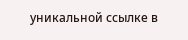уникальной ссылке в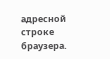адресной строке браузера.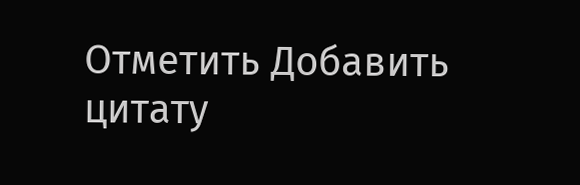Отметить Добавить цитату